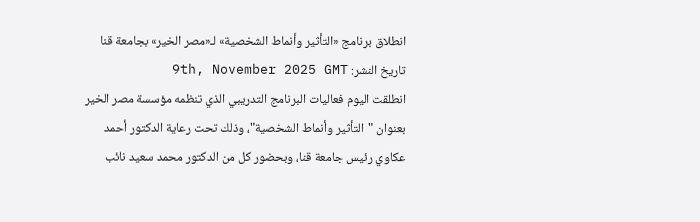انطلاق برنامج «التأثير وأنماط الشخصية» لـ«مصر الخير» بجامعة قنا
تاريخ النشر: 9th, November 2025 GMT
انطلقت اليوم فعاليات البرنامج التدريبي الذي تنظمه مؤسسة مصر الخير بعنوان "التأثير وأنماط الشخصية"، وذلك تحت رعاية الدكتور أحمد عكاوي رئيس جامعة قنا، وبحضور كل من الدكتور محمد سعيد نائب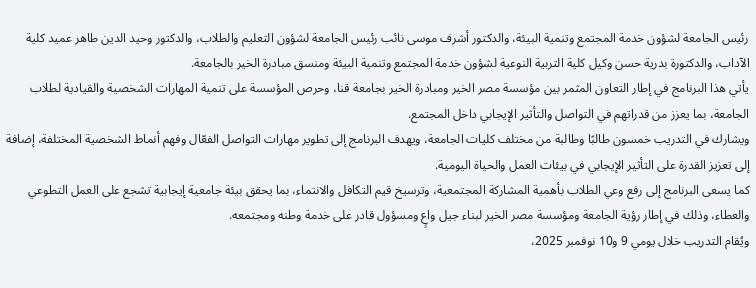رئيس الجامعة لشؤون خدمة المجتمع وتنمية البيئة، والدكتور أشرف موسى نائب رئيس الجامعة لشؤون التعليم والطلاب، والدكتور وحيد الدين طاهر عميد كلية الآداب، والدكتورة بدرية حسن وكيل كلية التربية النوعية لشؤون خدمة المجتمع وتنمية البيئة ومنسق مبادرة الخير بالجامعة.
يأتي هذا البرنامج في إطار التعاون المثمر بين مؤسسة مصر الخير ومبادرة الخير بجامعة قنا، وحرص المؤسسة على تنمية المهارات الشخصية والقيادية لطلاب الجامعة، بما يعزز من قدراتهم في التواصل والتأثير الإيجابي داخل المجتمع.
ويشارك في التدريب خمسون طالبًا وطالبة من مختلف كليات الجامعة، ويهدف البرنامج إلى تطوير مهارات التواصل الفعّال وفهم أنماط الشخصية المختلفة، إضافة إلى تعزيز القدرة على التأثير الإيجابي في بيئات العمل والحياة اليومية.
كما يسعى البرنامج إلى رفع وعي الطلاب بأهمية المشاركة المجتمعية، وترسيخ قيم التكافل والانتماء، بما يحقق بيئة جامعية إيجابية تشجع على العمل التطوعي والعطاء، وذلك في إطار رؤية الجامعة ومؤسسة مصر الخير لبناء جيل واعٍ ومسؤول قادر على خدمة وطنه ومجتمعه.
ويُقام التدريب خلال يومي 9 و10 نوفمبر 2025،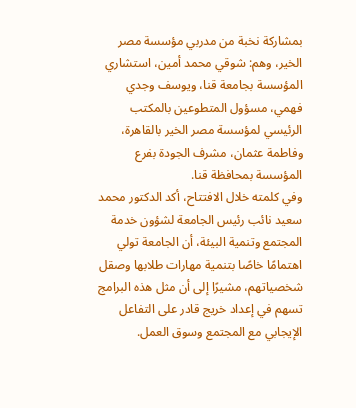بمشاركة نخبة من مدربي مؤسسة مصر الخير، وهم: شوقي محمد أمين، استشاري المؤسسة بجامعة قنا، ويوسف وجدي فهمي، مسؤول المتطوعين بالمكتب الرئيسي لمؤسسة مصر الخير بالقاهرة، وفاطمة عثمان، مشرف الجودة بفرع المؤسسة بمحافظة قنا.
وفي كلمته خلال الافتتاح، أكد الدكتور محمد سعيد نائب رئيس الجامعة لشؤون خدمة المجتمع وتنمية البيئة، أن الجامعة تولي اهتمامًا خاصًا بتنمية مهارات طلابها وصقل شخصياتهم، مشيرًا إلى أن مثل هذه البرامج تسهم في إعداد خريج قادر على التفاعل الإيجابي مع المجتمع وسوق العمل.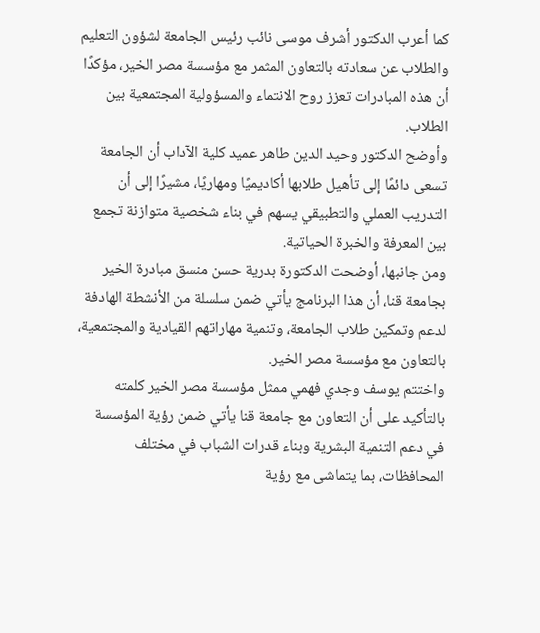كما أعرب الدكتور أشرف موسى نائب رئيس الجامعة لشؤون التعليم والطلاب عن سعادته بالتعاون المثمر مع مؤسسة مصر الخير، مؤكدًا أن هذه المبادرات تعزز روح الانتماء والمسؤولية المجتمعية بين الطلاب.
وأوضح الدكتور وحيد الدين طاهر عميد كلية الآداب أن الجامعة تسعى دائمًا إلى تأهيل طلابها أكاديميًا ومهاريًا، مشيرًا إلى أن التدريب العملي والتطبيقي يسهم في بناء شخصية متوازنة تجمع بين المعرفة والخبرة الحياتية.
ومن جانبها، أوضحت الدكتورة بدرية حسن منسق مبادرة الخير بجامعة قنا، أن هذا البرنامج يأتي ضمن سلسلة من الأنشطة الهادفة لدعم وتمكين طلاب الجامعة، وتنمية مهاراتهم القيادية والمجتمعية، بالتعاون مع مؤسسة مصر الخير.
واختتم يوسف وجدي فهمي ممثل مؤسسة مصر الخير كلمته بالتأكيد على أن التعاون مع جامعة قنا يأتي ضمن رؤية المؤسسة في دعم التنمية البشرية وبناء قدرات الشباب في مختلف المحافظات، بما يتماشى مع رؤية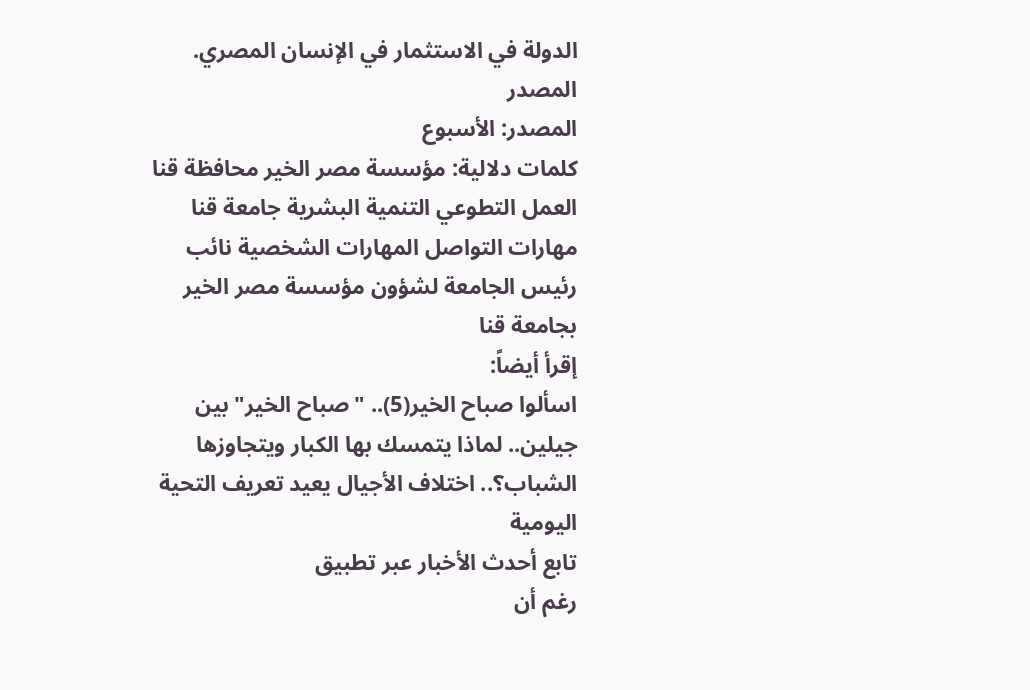الدولة في الاستثمار في الإنسان المصري.
المصدر
المصدر: الأسبوع
كلمات دلالية: مؤسسة مصر الخير محافظة قنا العمل التطوعي التنمية البشرية جامعة قنا مهارات التواصل المهارات الشخصية نائب رئیس الجامعة لشؤون مؤسسة مصر الخیر بجامعة قنا
إقرأ أيضاً:
اسألوا صباح الخير(5).. "صباح الخير" بين جيلين.. لماذا يتمسك بها الكبار ويتجاوزها الشباب؟.. اختلاف الأجيال يعيد تعريف التحية اليومية
تابع أحدث الأخبار عبر تطبيق
رغم أن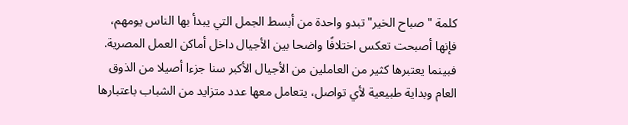كلمة "صباح الخير" تبدو واحدة من أبسط الجمل التي يبدأ بها الناس يومهم، فإنها أصبحت تعكس اختلافًا واضحا بين الأجيال داخل أماكن العمل المصرية.
فبينما يعتبرها كثير من العاملين من الأجيال الأكبر سنا جزءا أصيلا من الذوق العام وبداية طبيعية لأي تواصل، يتعامل معها عدد متزايد من الشباب باعتبارها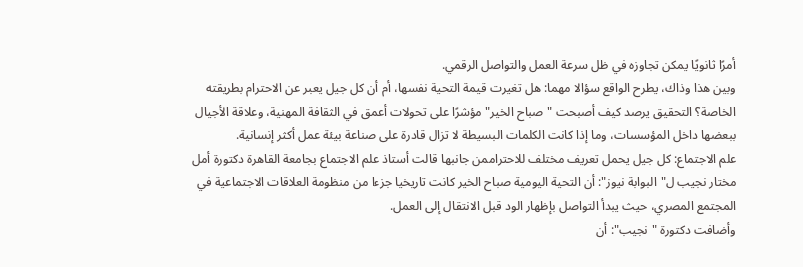أمرًا ثانويًا يمكن تجاوزه في ظل سرعة العمل والتواصل الرقمي.
وبين هذا وذاك، يطرح الواقع سؤالا مهما: هل تغيرت قيمة التحية نفسها، أم أن كل جيل يعبر عن الاحترام بطريقته الخاصة؟ التحقيق يرصد كيف أصبحت "صباح الخير" مؤشرًا على تحولات أعمق في الثقافة المهنية، وعلاقة الأجيال ببعضها داخل المؤسسات، وما إذا كانت الكلمات البسيطة لا تزال قادرة على صناعة بيئة عمل أكثر إنسانية.
علم الاجتماع: كل جيل يحمل تعريف مختلف للاحتراممن جانبها قالت أستاذ علم الاجتماع بجامعة القاهرة دكتورة أمل مختار نجيب ل"البوابة نيوز": أن التحية اليومية صباح الخير كانت تاريخيا جزءا من منظومة العلاقات الاجتماعية في المجتمع المصري، حيث يبدأ التواصل بإظهار الود قبل الانتقال إلى العمل.
وأضافت دكتورة "نجيب": أن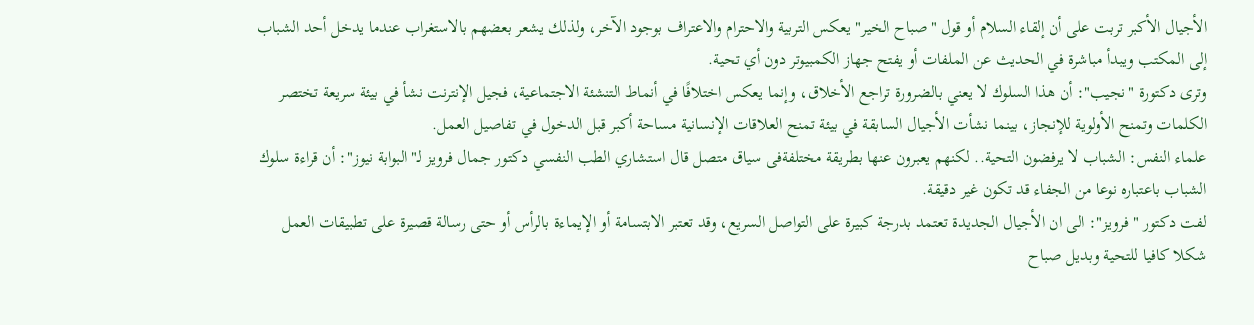الأجيال الأكبر تربت على أن إلقاء السلام أو قول "صباح الخير" يعكس التربية والاحترام والاعتراف بوجود الآخر، ولذلك يشعر بعضهم بالاستغراب عندما يدخل أحد الشباب إلى المكتب ويبدأ مباشرة في الحديث عن الملفات أو يفتح جهاز الكمبيوتر دون أي تحية.
وترى دكتورة "نجيب": أن هذا السلوك لا يعني بالضرورة تراجع الأخلاق، وإنما يعكس اختلافًا في أنماط التنشئة الاجتماعية، فجيل الإنترنت نشأ في بيئة سريعة تختصر الكلمات وتمنح الأولوية للإنجاز، بينما نشأت الأجيال السابقة في بيئة تمنح العلاقات الإنسانية مساحة أكبر قبل الدخول في تفاصيل العمل.
علماء النفس: الشباب لا يرفضون التحية.. لكنهم يعبرون عنها بطريقة مختلفةفى سياق متصل قال استشاري الطب النفسي دكتور جمال فرويز لـ"البوابة نيوز": أن قراءة سلوك الشباب باعتباره نوعا من الجفاء قد تكون غير دقيقة.
لفت دكتور "فرويز": الى ان الأجيال الجديدة تعتمد بدرجة كبيرة على التواصل السريع، وقد تعتبر الابتسامة أو الإيماءة بالرأس أو حتى رسالة قصيرة على تطبيقات العمل شكلا كافيا للتحية وبديل صباح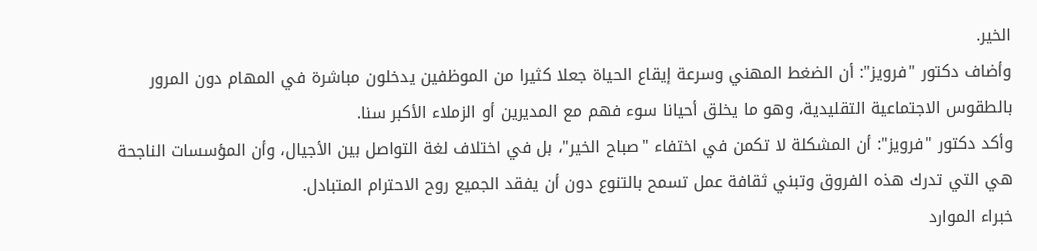الخير.
وأضاف دكتور "فرويز": أن الضغط المهني وسرعة إيقاع الحياة جعلا كثيرا من الموظفين يدخلون مباشرة في المهام دون المرور بالطقوس الاجتماعية التقليدية، وهو ما يخلق أحيانا سوء فهم مع المديرين أو الزملاء الأكبر سنا.
وأكد دكتور "فرويز": أن المشكلة لا تكمن في اختفاء "صباح الخير"، بل في اختلاف لغة التواصل بين الأجيال، وأن المؤسسات الناجحة هي التي تدرك هذه الفروق وتبني ثقافة عمل تسمح بالتنوع دون أن يفقد الجميع روح الاحترام المتبادل.
خبراء الموارد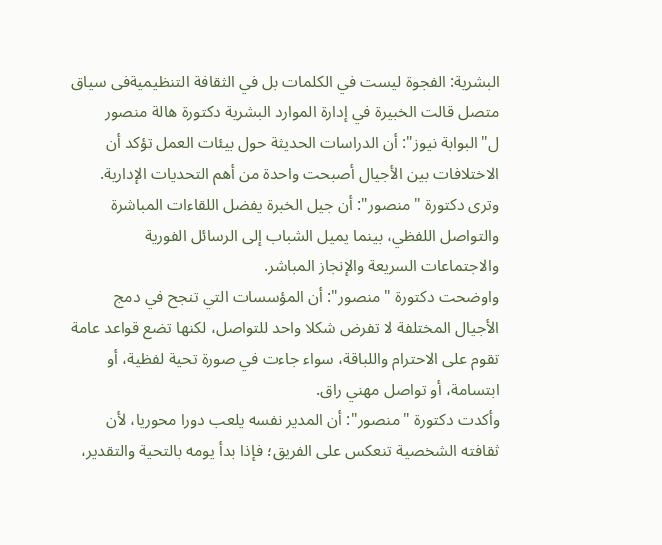البشرية: الفجوة ليست في الكلمات بل في الثقافة التنظيميةفى سياق متصل قالت الخبيرة في إدارة الموارد البشرية دكتورة هالة منصور ل"البوابة نيوز": أن الدراسات الحديثة حول بيئات العمل تؤكد أن الاختلافات بين الأجيال أصبحت واحدة من أهم التحديات الإدارية.
وترى دكتورة "منصور": أن جيل الخبرة يفضل اللقاءات المباشرة والتواصل اللفظي، بينما يميل الشباب إلى الرسائل الفورية والاجتماعات السريعة والإنجاز المباشر.
واوضحت دكتورة "منصور": أن المؤسسات التي تنجح في دمج الأجيال المختلفة لا تفرض شكلا واحد للتواصل، لكنها تضع قواعد عامة تقوم على الاحترام واللباقة، سواء جاءت في صورة تحية لفظية، أو ابتسامة، أو تواصل مهني راق.
وأكدت دكتورة "منصور": أن المدير نفسه يلعب دورا محوريا، لأن ثقافته الشخصية تنعكس على الفريق؛ فإذا بدأ يومه بالتحية والتقدير،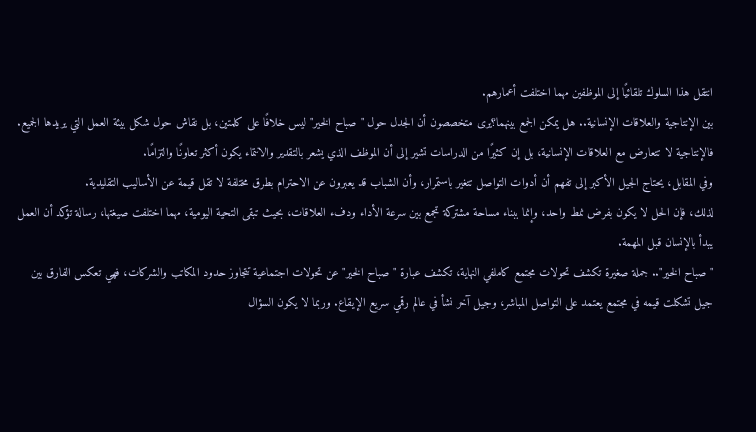انتقل هذا السلوك تلقائيًا إلى الموظفين مهما اختلفت أعمارهم.
بين الإنتاجية والعلاقات الإنسانية.. هل يمكن الجمع بينهما؟يرى متخصصون أن الجدل حول "صباح الخير" ليس خلافًا على كلمتين، بل نقاش حول شكل بيئة العمل التي يريدها الجميع.
فالإنتاجية لا تتعارض مع العلاقات الإنسانية، بل إن كثيرًا من الدراسات تشير إلى أن الموظف الذي يشعر بالتقدير والانتماء يكون أكثر تعاونًا والتزامًا.
وفي المقابل، يحتاج الجيل الأكبر إلى تفهم أن أدوات التواصل تتغير باستمرار، وأن الشباب قد يعبرون عن الاحترام بطرق مختلفة لا تقل قيمة عن الأساليب التقليدية.
لذلك، فإن الحل لا يكون بفرض نمط واحد، وإنما ببناء مساحة مشتركة تجمع بين سرعة الأداء ودفء العلاقات، بحيث تبقى التحية اليومية، مهما اختلفت صيغتها، رسالة تؤكد أن العمل يبدأ بالإنسان قبل المهمة.
"صباح الخير".. جملة صغيرة تكشف تحولات مجتمع كاملفي النهاية، تكشف عبارة "صباح الخير" عن تحولات اجتماعية تتجاوز حدود المكاتب والشركات، فهي تعكس الفارق بين جيل تشكلت قيمه في مجتمع يعتمد على التواصل المباشر، وجيل آخر نشأ في عالم رقمي سريع الإيقاع. وربما لا يكون السؤال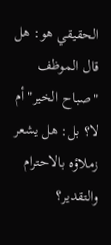الحقيقي هو: هل قال الموظف "صباح الخير" أم لا؟ بل: هل يشعر زملاؤه بالاحترام والتقدير؟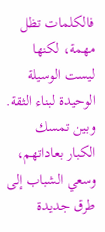فالكلمات تظل مهمة، لكنها ليست الوسيلة الوحيدة لبناء الثقة. وبين تمسك الكبار بعاداتهم، وسعي الشباب إلى طرق جديدة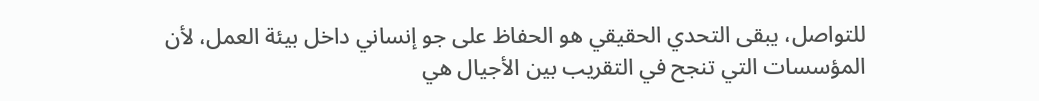للتواصل، يبقى التحدي الحقيقي هو الحفاظ على جو إنساني داخل بيئة العمل، لأن المؤسسات التي تنجح في التقريب بين الأجيال هي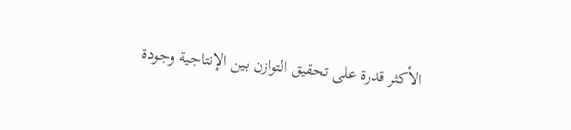الأكثر قدرة على تحقيق التوازن بين الإنتاجية وجودة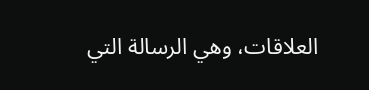العلاقات، وهي الرسالة التي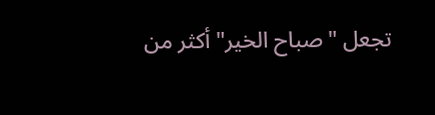تجعل "صباح الخير" أكثر من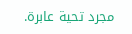مجرد تحية عابرة.